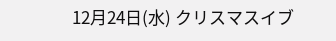12月24日(水) クリスマスイブ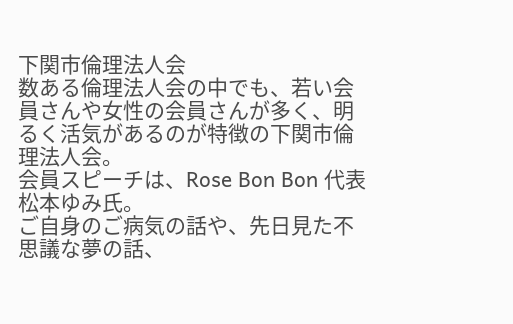下関市倫理法人会
数ある倫理法人会の中でも、若い会員さんや女性の会員さんが多く、明るく活気があるのが特徴の下関市倫理法人会。
会員スピーチは、Rose Bon Bon 代表 松本ゆみ氏。
ご自身のご病気の話や、先日見た不思議な夢の話、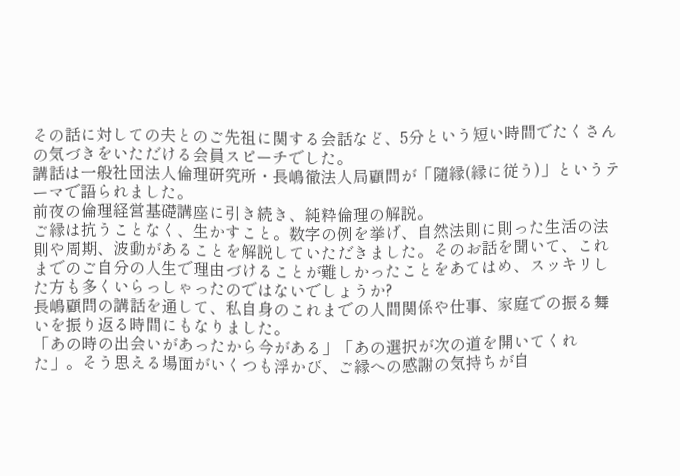その話に対しての夫とのご先祖に関する会話など、5分という短い時間でたくさんの気づきをいただける会員スピーチでした。
講話は一般社団法人倫理研究所・長嶋徹法人局顧問が「隨縁(縁に従う)」というテーマで語られました。
前夜の倫理経営基礎講座に引き続き、純粋倫理の解説。
ご縁は抗うことなく、生かすこと。数字の例を挙げ、自然法則に則った生活の法則や周期、波動があることを解説していただきました。そのお話を聞いて、これまでのご自分の人生で理由づけることが難しかったことをあてはめ、スッキリした方も多くいらっしゃったのではないでしょうか?
長嶋顧問の講話を通して、私自身のこれまでの人間関係や仕事、家庭での振る舞いを振り返る時間にもなりました。
「あの時の出会いがあったから今がある」「あの選択が次の道を開いてくれた」。そう思える場面がいくつも浮かび、ご縁への感謝の気持ちが自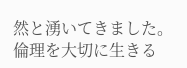然と湧いてきました。
倫理を大切に生きる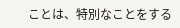ことは、特別なことをする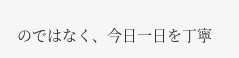のではなく、今日一日を丁寧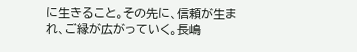に生きること。その先に、信頼が生まれ、ご縁が広がっていく。長嶋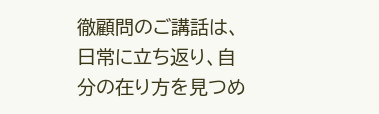徹顧問のご講話は、日常に立ち返り、自分の在り方を見つめ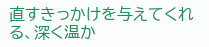直すきっかけを与えてくれる、深く温か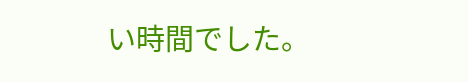い時間でした。